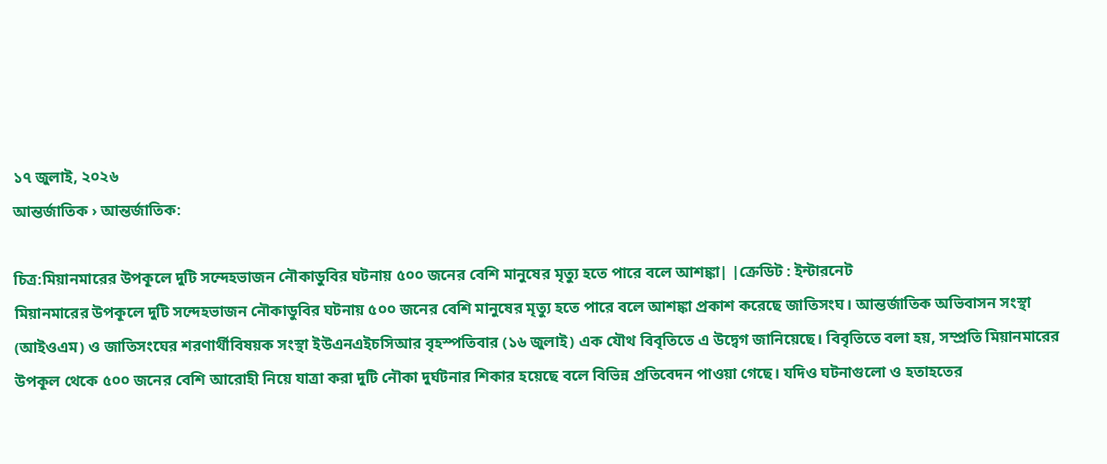১৭ জুলাই, ২০২৬
আন্তর্জাতিক › আন্তর্জাতিক:

চিত্র:মিয়ানমারের উপকূলে দুটি সন্দেহভাজন নৌকাডুবির ঘটনায় ৫০০ জনের বেশি মানুষের মৃত্যু হতে পারে বলে আশঙ্কা| |ক্রেডিট : ইন্টারনেট
মিয়ানমারের উপকূলে দুটি সন্দেহভাজন নৌকাডুবির ঘটনায় ৫০০ জনের বেশি মানুষের মৃত্যু হতে পারে বলে আশঙ্কা প্রকাশ করেছে জাতিসংঘ। আন্তর্জাতিক অভিবাসন সংস্থা (আইওএম) ও জাতিসংঘের শরণার্থীবিষয়ক সংস্থা ইউএনএইচসিআর বৃহস্পতিবার (১৬ জুলাই) এক যৌথ বিবৃতিতে এ উদ্বেগ জানিয়েছে। বিবৃতিতে বলা হয়, সম্প্রতি মিয়ানমারের উপকূল থেকে ৫০০ জনের বেশি আরোহী নিয়ে যাত্রা করা দুটি নৌকা দুর্ঘটনার শিকার হয়েছে বলে বিভিন্ন প্রতিবেদন পাওয়া গেছে। যদিও ঘটনাগুলো ও হতাহতের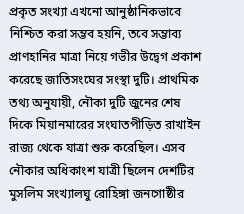প্রকৃত সংখ্যা এখনো আনুষ্ঠানিকভাবে নিশ্চিত করা সম্ভব হয়নি, তবে সম্ভাব্য প্রাণহানির মাত্রা নিয়ে গভীর উদ্বেগ প্রকাশ করেছে জাতিসংঘের সংস্থা দুটি। প্রাথমিক তথ্য অনুযায়ী, নৌকা দুটি জুনের শেষ দিকে মিয়ানমারের সংঘাতপীড়িত রাখাইন রাজ্য থেকে যাত্রা শুরু করেছিল। এসব নৌকার অধিকাংশ যাত্রী ছিলেন দেশটির মুসলিম সংখ্যালঘু রোহিঙ্গা জনগোষ্ঠীর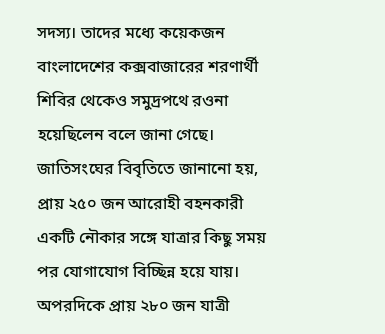সদস্য। তাদের মধ্যে কয়েকজন বাংলাদেশের কক্সবাজারের শরণার্থী শিবির থেকেও সমুদ্রপথে রওনা হয়েছিলেন বলে জানা গেছে। জাতিসংঘের বিবৃতিতে জানানো হয়, প্রায় ২৫০ জন আরোহী বহনকারী একটি নৌকার সঙ্গে যাত্রার কিছু সময় পর যোগাযোগ বিচ্ছিন্ন হয়ে যায়। অপরদিকে প্রায় ২৮০ জন যাত্রী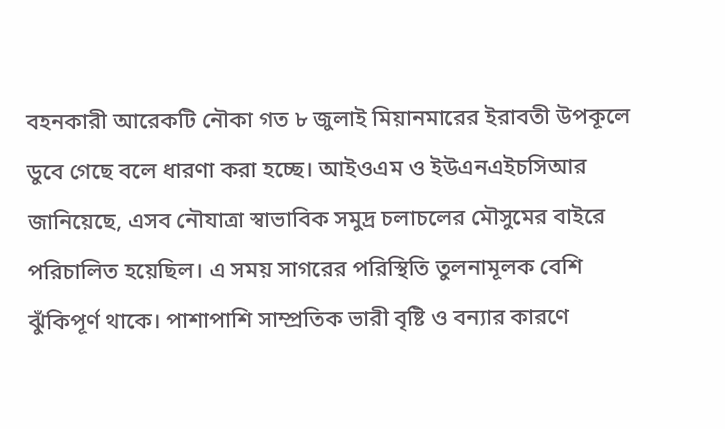বহনকারী আরেকটি নৌকা গত ৮ জুলাই মিয়ানমারের ইরাবতী উপকূলে ডুবে গেছে বলে ধারণা করা হচ্ছে। আইওএম ও ইউএনএইচসিআর জানিয়েছে, এসব নৌযাত্রা স্বাভাবিক সমুদ্র চলাচলের মৌসুমের বাইরে পরিচালিত হয়েছিল। এ সময় সাগরের পরিস্থিতি তুলনামূলক বেশি ঝুঁকিপূর্ণ থাকে। পাশাপাশি সাম্প্রতিক ভারী বৃষ্টি ও বন্যার কারণে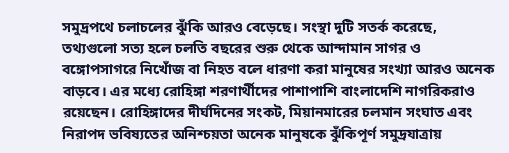সমুদ্রপথে চলাচলের ঝুঁকি আরও বেড়েছে। সংস্থা দুটি সতর্ক করেছে, তথ্যগুলো সত্য হলে চলতি বছরের শুরু থেকে আন্দামান সাগর ও বঙ্গোপসাগরে নিখোঁজ বা নিহত বলে ধারণা করা মানুষের সংখ্যা আরও অনেক বাড়বে। এর মধ্যে রোহিঙ্গা শরণার্থীদের পাশাপাশি বাংলাদেশি নাগরিকরাও রয়েছেন। রোহিঙ্গাদের দীর্ঘদিনের সংকট, মিয়ানমারের চলমান সংঘাত এবং নিরাপদ ভবিষ্যতের অনিশ্চয়তা অনেক মানুষকে ঝুঁকিপূর্ণ সমুদ্রযাত্রায়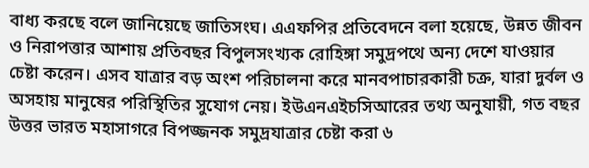বাধ্য করছে বলে জানিয়েছে জাতিসংঘ। এএফপির প্রতিবেদনে বলা হয়েছে, উন্নত জীবন ও নিরাপত্তার আশায় প্রতিবছর বিপুলসংখ্যক রোহিঙ্গা সমুদ্রপথে অন্য দেশে যাওয়ার চেষ্টা করেন। এসব যাত্রার বড় অংশ পরিচালনা করে মানবপাচারকারী চক্র, যারা দুর্বল ও অসহায় মানুষের পরিস্থিতির সুযোগ নেয়। ইউএনএইচসিআরের তথ্য অনুযায়ী, গত বছর উত্তর ভারত মহাসাগরে বিপজ্জনক সমুদ্রযাত্রার চেষ্টা করা ৬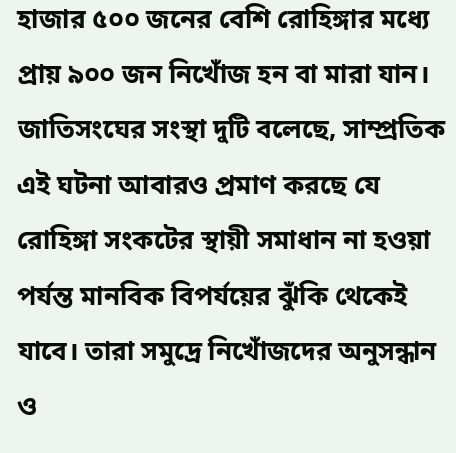হাজার ৫০০ জনের বেশি রোহিঙ্গার মধ্যে প্রায় ৯০০ জন নিখোঁজ হন বা মারা যান। জাতিসংঘের সংস্থা দুটি বলেছে, সাম্প্রতিক এই ঘটনা আবারও প্রমাণ করছে যে রোহিঙ্গা সংকটের স্থায়ী সমাধান না হওয়া পর্যন্ত মানবিক বিপর্যয়ের ঝুঁকি থেকেই যাবে। তারা সমুদ্রে নিখোঁজদের অনুসন্ধান ও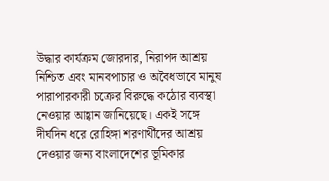উদ্ধার কার্যক্রম জোরদার, নিরাপদ আশ্রয় নিশ্চিত এবং মানবপাচার ও অবৈধভাবে মানুষ পারাপারকারী চক্রের বিরুদ্ধে কঠোর ব্যবস্থা নেওয়ার আহ্বান জানিয়েছে। একই সঙ্গে দীর্ঘদিন ধরে রোহিঙ্গা শরণার্থীদের আশ্রয় দেওয়ার জন্য বাংলাদেশের ভূমিকার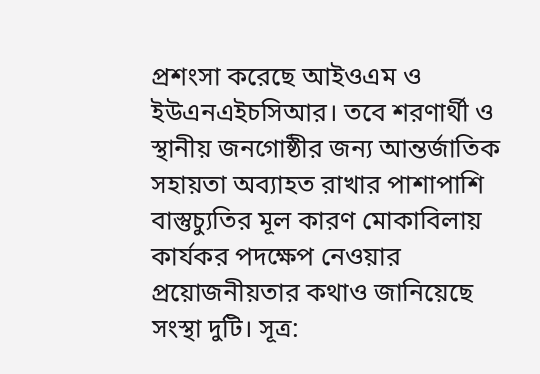প্রশংসা করেছে আইওএম ও ইউএনএইচসিআর। তবে শরণার্থী ও স্থানীয় জনগোষ্ঠীর জন্য আন্তর্জাতিক সহায়তা অব্যাহত রাখার পাশাপাশি বাস্তুচ্যুতির মূল কারণ মোকাবিলায় কার্যকর পদক্ষেপ নেওয়ার প্রয়োজনীয়তার কথাও জানিয়েছে সংস্থা দুটি। সূত্র: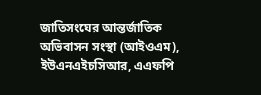জাতিসংঘের আন্তর্জাতিক অভিবাসন সংস্থা (আইওএম), ইউএনএইচসিআর, এএফপি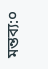মন্তব্য:০